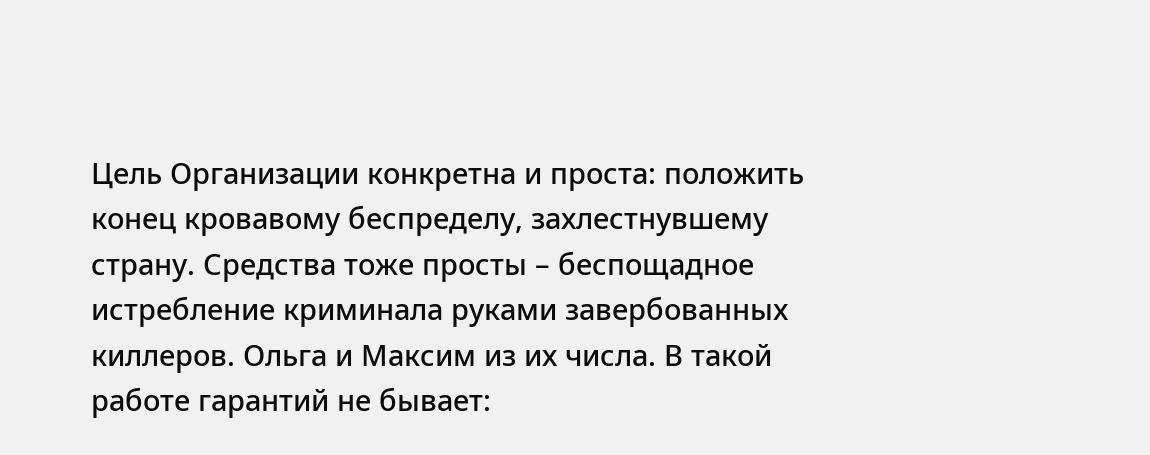Цель Организации конкретна и проста: положить конец кровавому беспределу, захлестнувшему страну. Средства тоже просты – беспощадное истребление криминала руками завербованных киллеров. Ольга и Максим из их числа. В такой работе гарантий не бывает: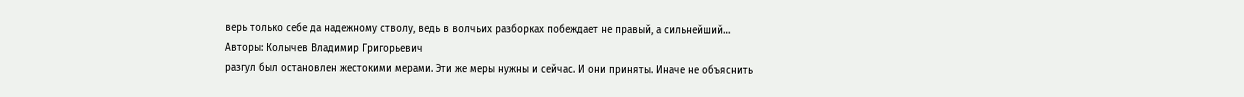верь только себе да надежному стволу, ведь в волчьих разборках побеждает не правый, а сильнейший…
Авторы: Колычев Владимир Григорьевич
разгул был остановлен жестокими мерами. Эти же меры нужны и сейчас. И они приняты. Иначе не объяснить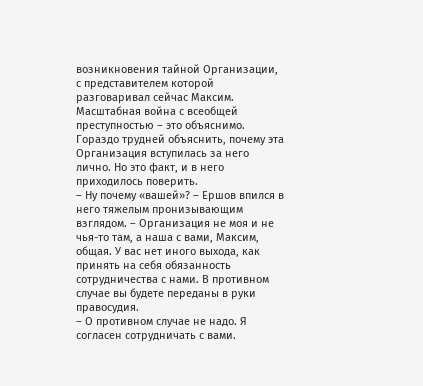возникновения тайной Организации, с представителем которой разговаривал сейчас Максим. Масштабная война с всеобщей преступностью – это объяснимо. Гораздо трудней объяснить, почему эта Организация вступилась за него лично. Но это факт, и в него приходилось поверить.
– Ну почему «вашей»? – Ершов впился в него тяжелым пронизывающим взглядом. – Организация не моя и не чья-то там, а наша с вами, Максим, общая. У вас нет иного выхода, как принять на себя обязанность сотрудничества с нами. В противном случае вы будете переданы в руки правосудия.
– О противном случае не надо. Я согласен сотрудничать с вами.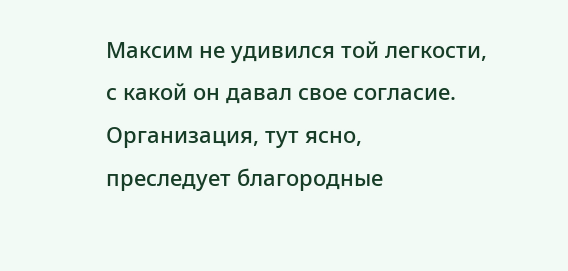Максим не удивился той легкости, с какой он давал свое согласие. Организация, тут ясно, преследует благородные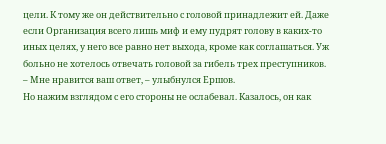цели. К тому же он действительно с головой принадлежит ей. Даже если Организация всего лишь миф и ему пудрят голову в каких-то иных целях, у него все равно нет выхода, кроме как соглашаться. Уж больно не хотелось отвечать головой за гибель трех преступников.
– Мне нравится ваш ответ, – улыбнулся Ершов.
Но нажим взглядом с его стороны не ослабевал. Казалось, он как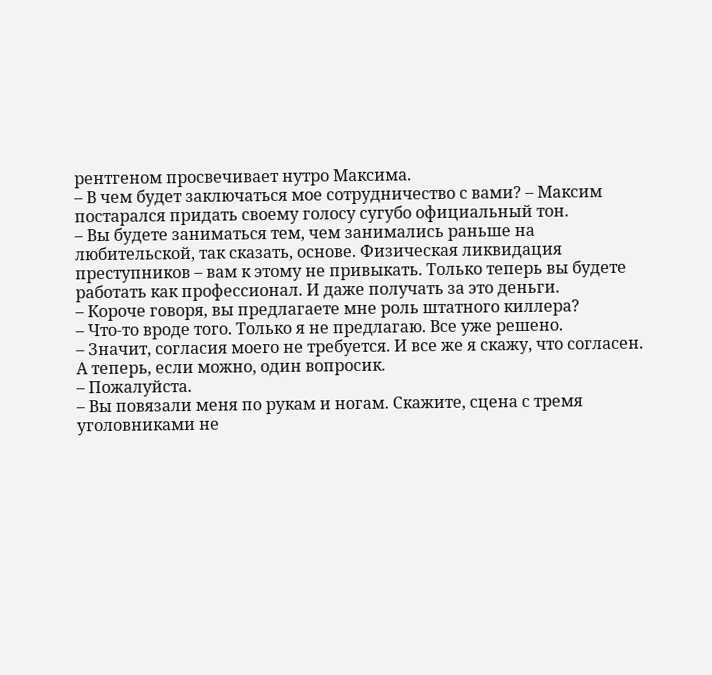рентгеном просвечивает нутро Максима.
– В чем будет заключаться мое сотрудничество с вами? – Максим постарался придать своему голосу сугубо официальный тон.
– Вы будете заниматься тем, чем занимались раньше на любительской, так сказать, основе. Физическая ликвидация преступников – вам к этому не привыкать. Только теперь вы будете работать как профессионал. И даже получать за это деньги.
– Короче говоря, вы предлагаете мне роль штатного киллера?
– Что-то вроде того. Только я не предлагаю. Все уже решено.
– Значит, согласия моего не требуется. И все же я скажу, что согласен. А теперь, если можно, один вопросик.
– Пожалуйста.
– Вы повязали меня по рукам и ногам. Скажите, сцена с тремя уголовниками не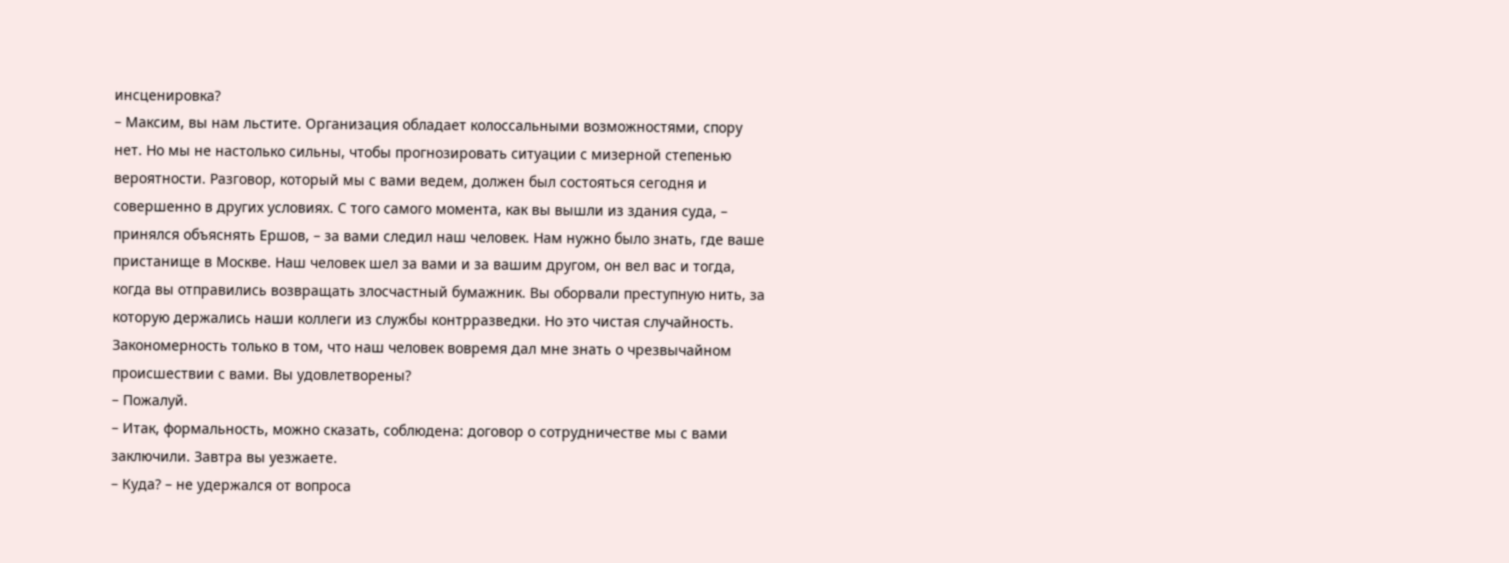инсценировка?
– Максим, вы нам льстите. Организация обладает колоссальными возможностями, спору нет. Но мы не настолько сильны, чтобы прогнозировать ситуации с мизерной степенью вероятности. Разговор, который мы с вами ведем, должен был состояться сегодня и совершенно в других условиях. С того самого момента, как вы вышли из здания суда, – принялся объяснять Ершов, – за вами следил наш человек. Нам нужно было знать, где ваше пристанище в Москве. Наш человек шел за вами и за вашим другом, он вел вас и тогда, когда вы отправились возвращать злосчастный бумажник. Вы оборвали преступную нить, за которую держались наши коллеги из службы контрразведки. Но это чистая случайность. Закономерность только в том, что наш человек вовремя дал мне знать о чрезвычайном происшествии с вами. Вы удовлетворены?
– Пожалуй.
– Итак, формальность, можно сказать, соблюдена: договор о сотрудничестве мы с вами заключили. Завтра вы уезжаете.
– Куда? – не удержался от вопроса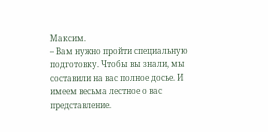Максим.
– Вам нужно пройти специальную подготовку. Чтобы вы знали, мы составили на вас полное досье. И имеем весьма лестное о вас представление.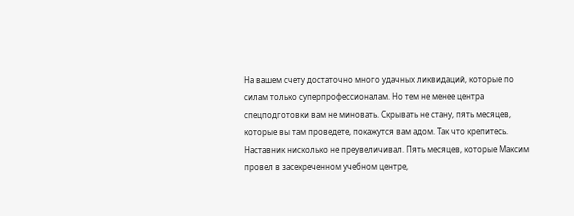На вашем счету достаточно много удачных ликвидаций, которые по силам только суперпрофессионалам. Но тем не менее центра спецподготовки вам не миновать. Скрывать не стану, пять месяцев, которые вы там проведете, покажутся вам адом. Так что крепитесь.
Наставник нисколько не преувеличивал. Пять месяцев, которые Максим провел в засекреченном учебном центре,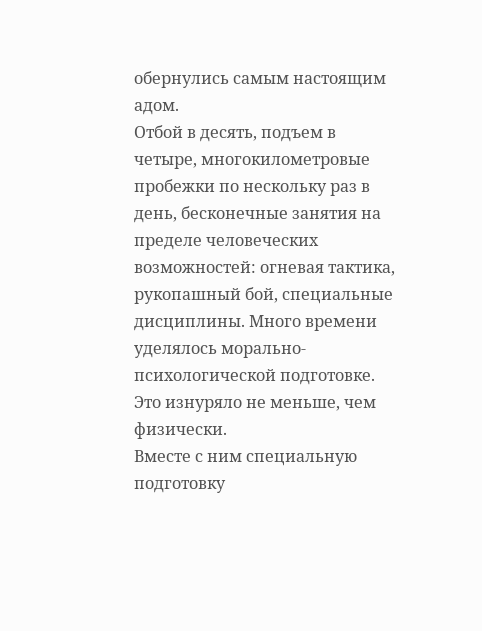обернулись самым настоящим адом.
Отбой в десять, подъем в четыре, многокилометровые пробежки по нескольку раз в день, бесконечные занятия на пределе человеческих возможностей: огневая тактика, рукопашный бой, специальные дисциплины. Много времени уделялось морально-психологической подготовке. Это изнуряло не меньше, чем физически.
Вместе с ним специальную подготовку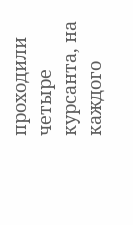проходили четыре курсанта, на каждого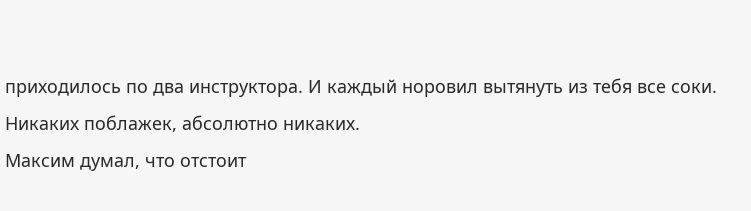приходилось по два инструктора. И каждый норовил вытянуть из тебя все соки. Никаких поблажек, абсолютно никаких.
Максим думал, что отстоит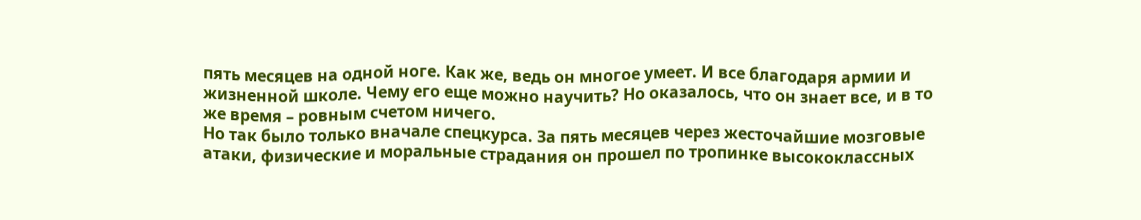пять месяцев на одной ноге. Как же, ведь он многое умеет. И все благодаря армии и жизненной школе. Чему его еще можно научить? Но оказалось, что он знает все, и в то же время – ровным счетом ничего.
Но так было только вначале спецкурса. За пять месяцев через жесточайшие мозговые атаки, физические и моральные страдания он прошел по тропинке высококлассных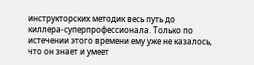инструкторских методик весь путь до киллера-суперпрофессионала. Только по истечении этого времени ему уже не казалось, что он знает и умеет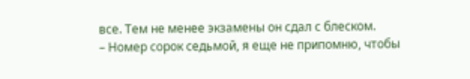все. Тем не менее экзамены он сдал с блеском.
– Номер сорок седьмой, я еще не припомню, чтобы